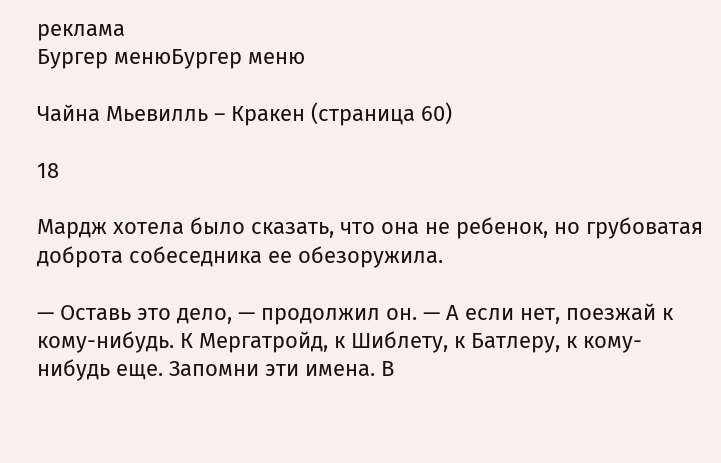реклама
Бургер менюБургер меню

Чайна Мьевилль – Кракен (страница 60)

18

Мардж хотела было сказать, что она не ребенок, но грубоватая доброта собеседника ее обезоружила.

— Оставь это дело, — продолжил он. — А если нет, поезжай к кому-нибудь. К Мергатройд, к Шиблету, к Батлеру, к кому-нибудь еще. Запомни эти имена. В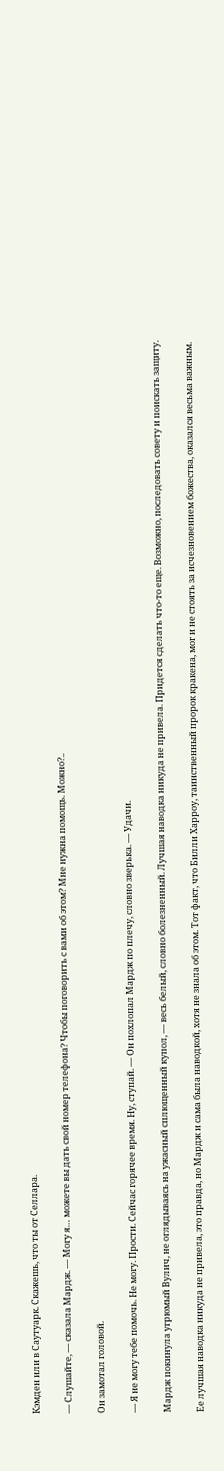Кэмден или в Саутуарк. Скажешь, что ты от Селлара.

— Слушайте, — сказала Мардж. — Могу я… можете вы дать свой номер телефона? Чтобы поговорить с вами об этом? Мне нужна помощь. Можно?..

Он замотал головой.

— Я не могу тебе помочь. Не могу. Прости. Сейчас горячее время. Ну, ступай. — Он похлопал Мардж по плечу, словно зверька. — Удачи.

Мардж покинула угрюмый Вулич, не оглядываясь на ужасный сплющенный купол, — весь белый, словно болезненный. Лучшая наводка никуда не привела. Придется сделать что-то еще. Возможно, последовать совету и поискать защиту.

Ее лучшая наводка никуда не привела, это правда, но Мардж и сама была наводкой, хотя не знала об этом. Тот факт, что Билли Харроу, таинственный пророк кракена, мог и не стоять за исчезновением божества, оказался весьма важным.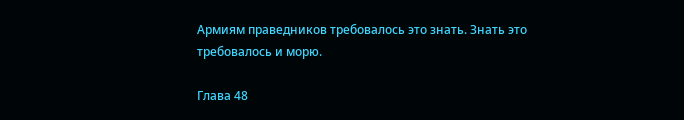Армиям праведников требовалось это знать. Знать это требовалось и морю.

Глава 48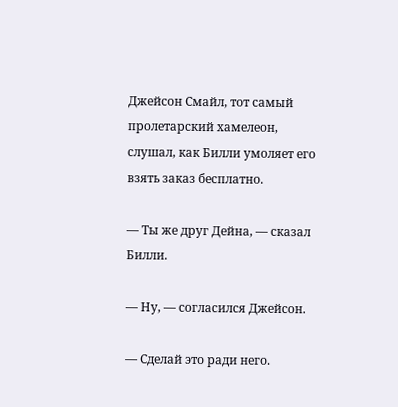Джейсон Смайл, тот самый пролетарский хамелеон, слушал, как Билли умоляет его взять заказ бесплатно.

— Ты же друг Дейна, — сказал Билли.

— Ну, — согласился Джейсон.

— Сделай это ради него.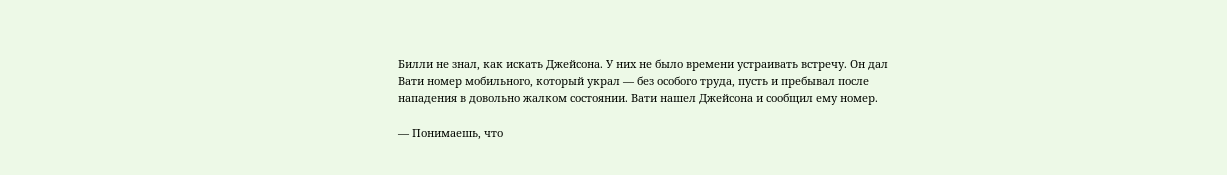Билли не знал, как искать Джейсона. У них не было времени устраивать встречу. Он дал Вати номер мобильного, который украл — без особого труда, пусть и пребывал после нападения в довольно жалком состоянии. Вати нашел Джейсона и сообщил ему номер.

— Понимаешь, что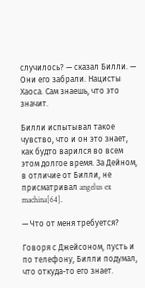случилось? — сказал Билли. — Они его забрали. Нацисты Хаоса. Сам знаешь, что это значит.

Билли испытывал такое чувство, что и он это знает, как будто варился во всем этом долгое время. За Дейном, в отличие от Билли, не присматривал angelus ex machina[64].

— Что от меня требуется?

Говоря с Джейсоном, пусть и по телефону, Билли подумал, что откуда-то его знает.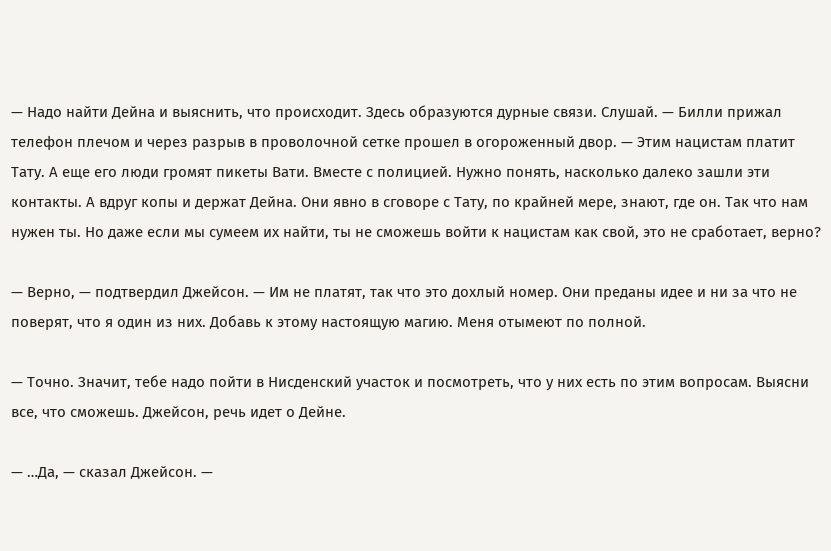— Надо найти Дейна и выяснить, что происходит. Здесь образуются дурные связи. Слушай. — Билли прижал телефон плечом и через разрыв в проволочной сетке прошел в огороженный двор. — Этим нацистам платит Тату. А еще его люди громят пикеты Вати. Вместе с полицией. Нужно понять, насколько далеко зашли эти контакты. А вдруг копы и держат Дейна. Они явно в сговоре с Тату, по крайней мере, знают, где он. Так что нам нужен ты. Но даже если мы сумеем их найти, ты не сможешь войти к нацистам как свой, это не сработает, верно?

— Верно, — подтвердил Джейсон. — Им не платят, так что это дохлый номер. Они преданы идее и ни за что не поверят, что я один из них. Добавь к этому настоящую магию. Меня отымеют по полной.

— Точно. Значит, тебе надо пойти в Нисденский участок и посмотреть, что у них есть по этим вопросам. Выясни все, что сможешь. Джейсон, речь идет о Дейне.

— …Да, — сказал Джейсон. —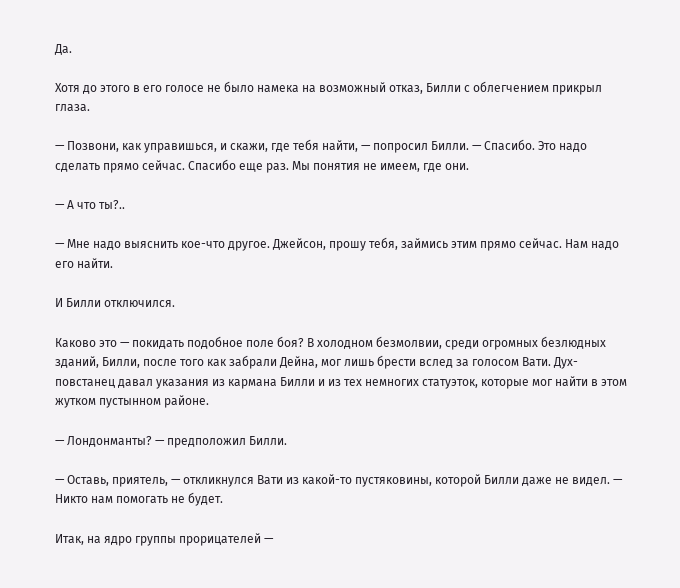Да.

Хотя до этого в его голосе не было намека на возможный отказ, Билли с облегчением прикрыл глаза.

— Позвони, как управишься, и скажи, где тебя найти, — попросил Билли. — Спасибо. Это надо сделать прямо сейчас. Спасибо еще раз. Мы понятия не имеем, где они.

— А что ты?..

— Мне надо выяснить кое-что другое. Джейсон, прошу тебя, займись этим прямо сейчас. Нам надо его найти.

И Билли отключился.

Каково это — покидать подобное поле боя? В холодном безмолвии, среди огромных безлюдных зданий, Билли, после того как забрали Дейна, мог лишь брести вслед за голосом Вати. Дух-повстанец давал указания из кармана Билли и из тех немногих статуэток, которые мог найти в этом жутком пустынном районе.

— Лондонманты? — предположил Билли.

— Оставь, приятель, — откликнулся Вати из какой-то пустяковины, которой Билли даже не видел. — Никто нам помогать не будет.

Итак, на ядро группы прорицателей —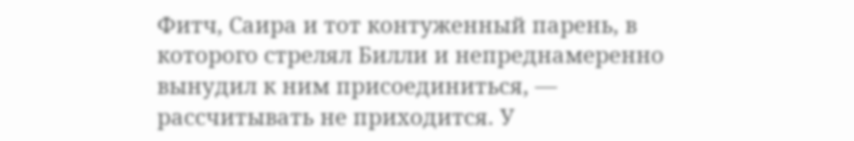Фитч, Саира и тот контуженный парень, в которого стрелял Билли и непреднамеренно вынудил к ним присоединиться, — рассчитывать не приходится. У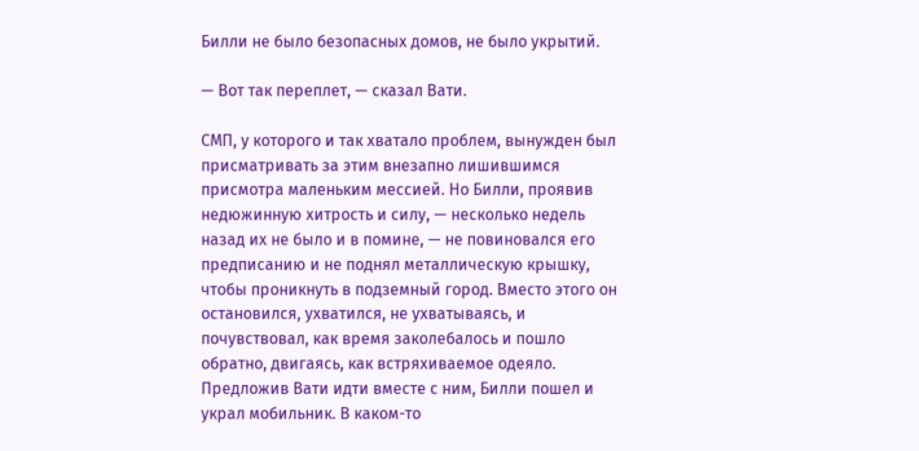Билли не было безопасных домов, не было укрытий.

— Вот так переплет, — сказал Вати.

СМП, у которого и так хватало проблем, вынужден был присматривать за этим внезапно лишившимся присмотра маленьким мессией. Но Билли, проявив недюжинную хитрость и силу, — несколько недель назад их не было и в помине, — не повиновался его предписанию и не поднял металлическую крышку, чтобы проникнуть в подземный город. Вместо этого он остановился, ухватился, не ухватываясь, и почувствовал, как время заколебалось и пошло обратно, двигаясь, как встряхиваемое одеяло. Предложив Вати идти вместе с ним, Билли пошел и украл мобильник. В каком-то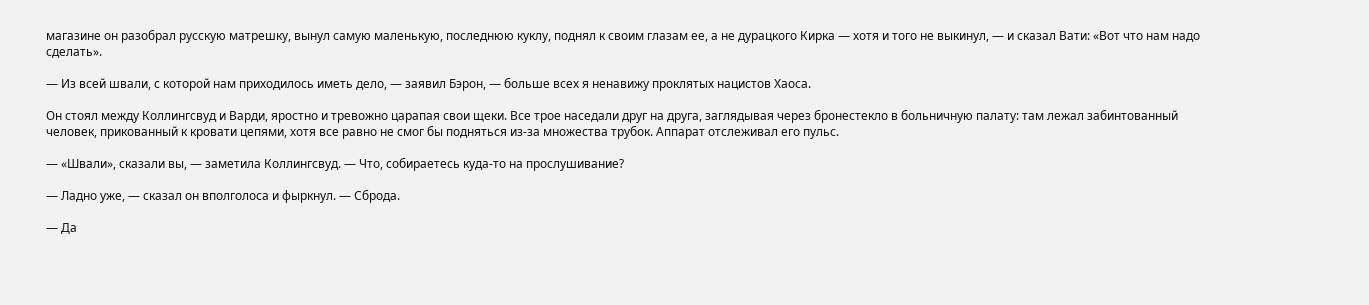магазине он разобрал русскую матрешку, вынул самую маленькую, последнюю куклу, поднял к своим глазам ее, а не дурацкого Кирка — хотя и того не выкинул, — и сказал Вати: «Вот что нам надо сделать».

— Из всей швали, с которой нам приходилось иметь дело, — заявил Бэрон, — больше всех я ненавижу проклятых нацистов Хаоса.

Он стоял между Коллингсвуд и Варди, яростно и тревожно царапая свои щеки. Все трое наседали друг на друга, заглядывая через бронестекло в больничную палату: там лежал забинтованный человек, прикованный к кровати цепями, хотя все равно не смог бы подняться из-за множества трубок. Аппарат отслеживал его пульс.

— «Швали», сказали вы, — заметила Коллингсвуд. — Что, собираетесь куда-то на прослушивание?

— Ладно уже, — сказал он вполголоса и фыркнул. — Сброда.

— Да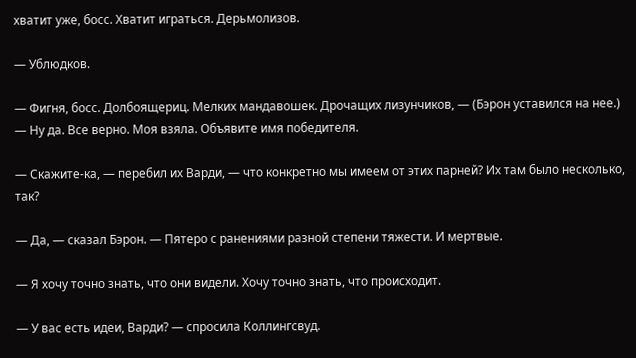хватит уже, босс. Хватит играться. Дерьмолизов.

— Ублюдков.

— Фигня, босс. Долбоящериц. Мелких мандавошек. Дрочащих лизунчиков, — (Бэрон уставился на нее.) — Ну да. Все верно. Моя взяла. Объявите имя победителя.

— Скажите-ка, — перебил их Варди, — что конкретно мы имеем от этих парней? Их там было несколько, так?

— Да, — сказал Бэрон. — Пятеро с ранениями разной степени тяжести. И мертвые.

— Я хочу точно знать, что они видели. Хочу точно знать, что происходит.

— У вас есть идеи, Варди? — спросила Коллингсвуд.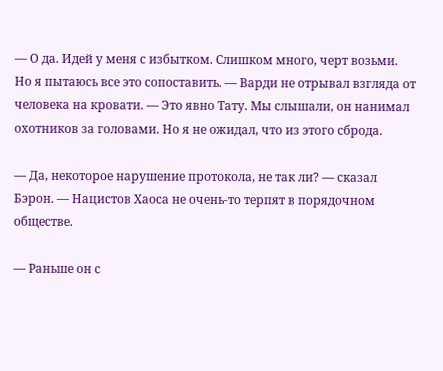— О да. Идей у меня с избытком. Слишком много, черт возьми. Но я пытаюсь все это сопоставить. — Варди не отрывал взгляда от человека на кровати. — Это явно Тату. Мы слышали, он нанимал охотников за головами. Но я не ожидал, что из этого сброда.

— Да, некоторое нарушение протокола, не так ли? — сказал Бэрон. — Нацистов Хаоса не очень-то терпят в порядочном обществе.

— Раньше он с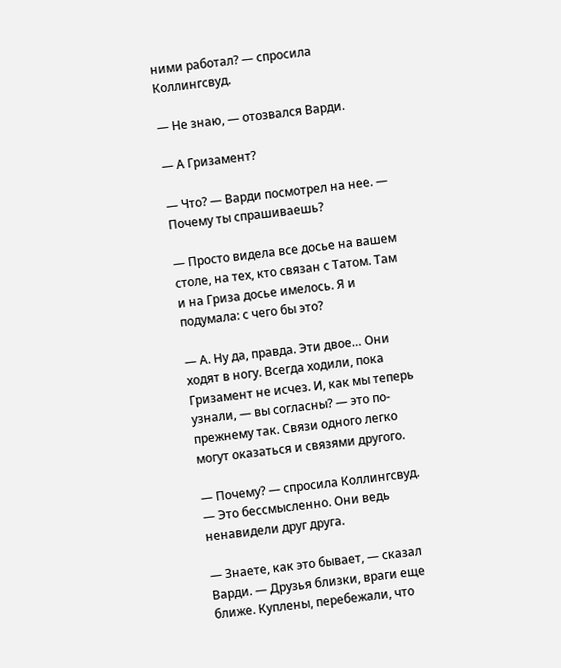ними работал? — спросила Коллингсвуд.

— Не знаю, — отозвался Варди.

— А Гризамент?

— Что? — Варди посмотрел на нее. — Почему ты спрашиваешь?

— Просто видела все досье на вашем столе, на тех, кто связан с Татом. Там и на Гриза досье имелось. Я и подумала: с чего бы это?

— А. Ну да, правда. Эти двое… Они ходят в ногу. Всегда ходили, пока Гризамент не исчез. И, как мы теперь узнали, — вы согласны? — это по-прежнему так. Связи одного легко могут оказаться и связями другого.

— Почему? — спросила Коллингсвуд. — Это бессмысленно. Они ведь ненавидели друг друга.

— Знаете, как это бывает, — сказал Варди. — Друзья близки, враги еще ближе. Куплены, перебежали, что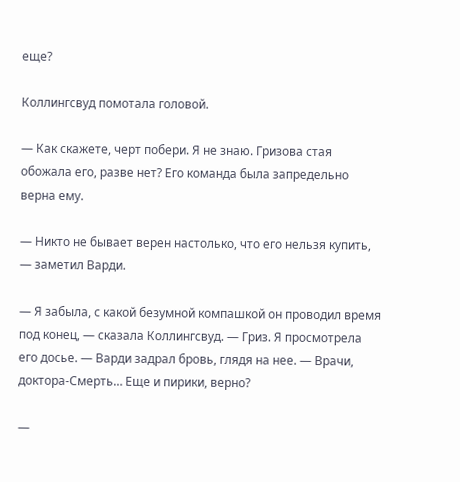еще?

Коллингсвуд помотала головой.

— Как скажете, черт побери. Я не знаю. Гризова стая обожала его, разве нет? Его команда была запредельно верна ему.

— Никто не бывает верен настолько, что его нельзя купить, — заметил Варди.

— Я забыла, с какой безумной компашкой он проводил время под конец, — сказала Коллингсвуд. — Гриз. Я просмотрела его досье. — Варди задрал бровь, глядя на нее. — Врачи, доктора-Смерть… Еще и пирики, верно?

—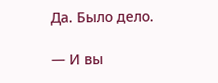Да. Было дело.

— И вы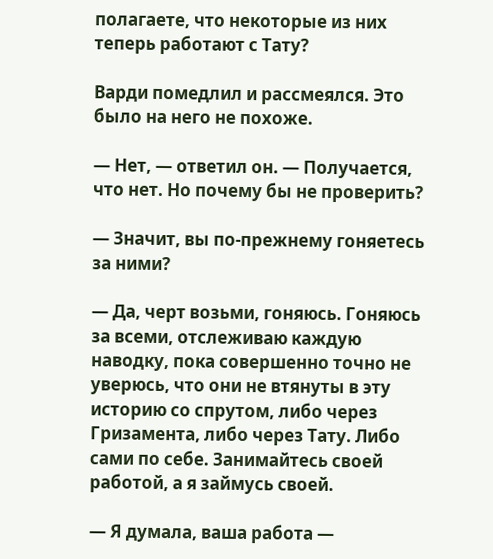полагаете, что некоторые из них теперь работают с Тату?

Варди помедлил и рассмеялся. Это было на него не похоже.

— Нет, — ответил он. — Получается, что нет. Но почему бы не проверить?

— Значит, вы по-прежнему гоняетесь за ними?

— Да, черт возьми, гоняюсь. Гоняюсь за всеми, отслеживаю каждую наводку, пока совершенно точно не уверюсь, что они не втянуты в эту историю со спрутом, либо через Гризамента, либо через Тату. Либо сами по себе. Занимайтесь своей работой, а я займусь своей.

— Я думала, ваша работа —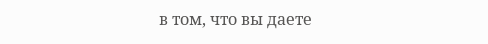в том, что вы даете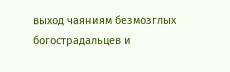выход чаяниям безмозглых богострадальцев и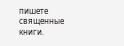пишете священные книги.